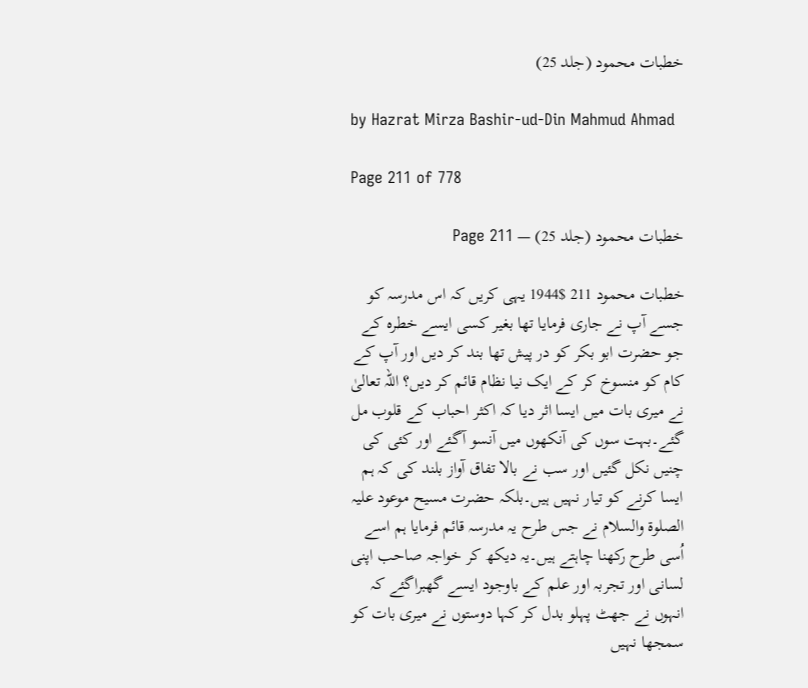خطبات محمود (جلد 25)

by Hazrat Mirza Bashir-ud-Din Mahmud Ahmad

Page 211 of 778

خطبات محمود (جلد 25) — Page 211

خطبات محمود 211 $1944 یہی کریں کہ اس مدرسہ کو جسے آپ نے جاری فرمایا تھا بغیر کسی ایسے خطرہ کے جو حضرت ابو بکر کو در پیش تھا بند کر دیں اور آپ کے کام کو منسوخ کر کے ایک نیا نظام قائم کر دیں؟ اللہ تعالیٰ نے میری بات میں ایسا اثر دیا کہ اکثر احباب کے قلوب مل گئے۔بہت سوں کی آنکھوں میں آنسو آگئے اور کئی کی چنیں نکل گئیں اور سب نے بالا تفاق آواز بلند کی کہ ہم ایسا کرنے کو تیار نہیں ہیں۔بلکہ حضرت مسیح موعود علیہ الصلوۃ والسلام نے جس طرح یہ مدرسہ قائم فرمایا ہم اسے اُسی طرح رکھنا چاہتے ہیں۔یہ دیکھ کر خواجہ صاحب اپنی لسانی اور تجربہ اور علم کے باوجود ایسے گھبراگئے کہ انہوں نے جھٹ پہلو بدل کر کہا دوستوں نے میری بات کو سمجھا نہیں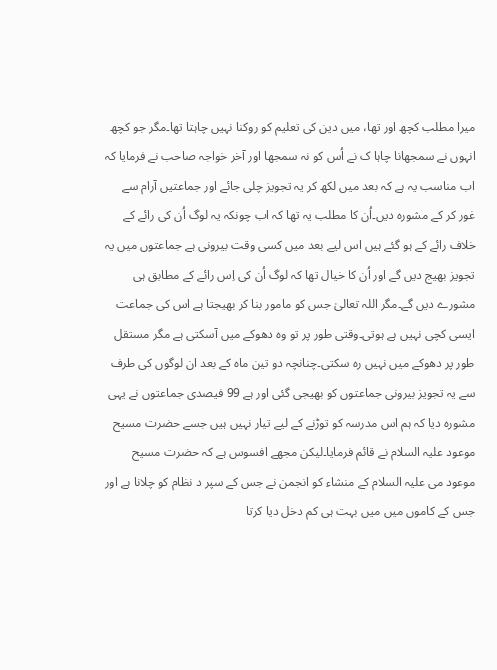میرا مطلب کچھ اور تھا، میں دین کی تعلیم کو روکنا نہیں چاہتا تھا۔مگر جو کچھ انہوں نے سمجھانا چاہا ک نے اُس کو نہ سمجھا اور آخر خواجہ صاحب نے فرمایا کہ اب مناسب یہ ہے کہ بعد میں لکھ کر یہ تجویز چلی جائے اور جماعتیں آرام سے غور کر کے مشورہ دیں۔اُن کا مطلب یہ تھا کہ اب چونکہ یہ لوگ اُن کی رائے کے خلاف رائے کے ہو گئے ہیں اس لیے بعد میں کسی وقت بیرونی ہے جماعتوں میں یہ تجویز بھیج دیں گے اور اُن کا خیال تھا کہ لوگ اُن کی اِس رائے کے مطابق ہی مشورے دیں گے۔مگر اللہ تعالیٰ جس کو مامور بنا کر بھیجتا ہے اس کی جماعت ایسی کچی نہیں ہے ہوتی۔وقتی طور پر تو وہ دھوکے میں آسکتی ہے مگر مستقل طور پر دھوکے میں نہیں رہ سکتی۔چنانچہ دو تین ماہ کے بعد ان لوگوں کی طرف سے یہ تجویز بیرونی جماعتوں کو بھیجی گئی اور ہے 99 فیصدی جماعتوں نے یہی مشورہ دیا کہ ہم اس مدرسہ کو توڑنے کے لیے تیار نہیں ہیں جسے حضرت مسیح موعود علیہ السلام نے قائم فرمایا۔لیکن مجھے افسوس ہے کہ حضرت مسیح موعود می علیہ السلام کے منشاء کو انجمن نے جس کے سپر د نظام کو چلانا ہے اور جس کے کاموں میں میں بہت ہی کم دخل دیا کرتا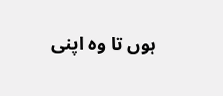ہوں تا وہ اپنی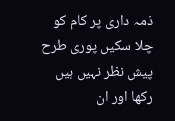ذمہ داری پر کام کو چلا سکیں پوری طرح پیش نظر نہیں ہیں رکھا اور ان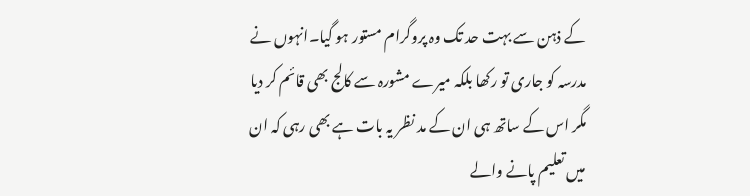کے ذہن سے بہت حد تک وہ پروگرام مستور ہو گیا۔انہوں نے مدرسہ کو جاری تو رکھا بلکہ میرے مشورہ سے کالج بھی قائم کر دیا مگر اس کے ساتھ ہی ان کے مد نظر یہ بات ہے بھی رہی کہ ان میں تعلیم پانے والے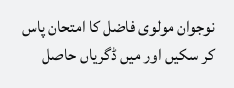نوجوان مولوی فاضل کا امتحان پاس کر سکیں اور میں ڈگریاں حاصل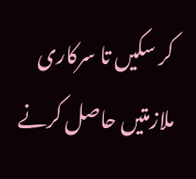کر سکیں تا سرکاری ملازمتیں حاصل کرنے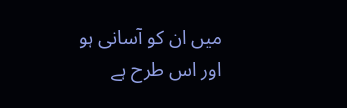میں ان کو آسانی ہو اور اس طرح ہے